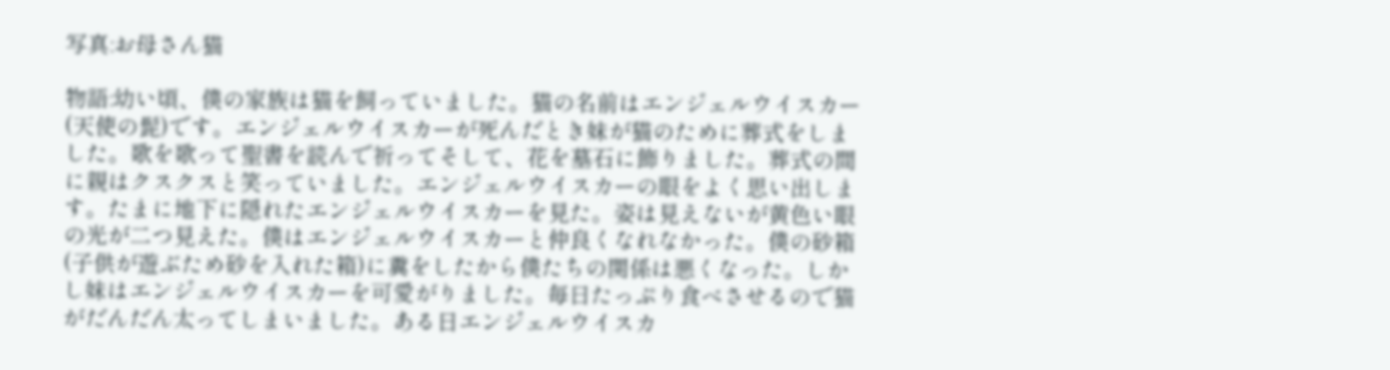写真:お母さん猫

物語:幼い頃、僕の家族は猫を飼っていました。猫の名前はエンジェルウイスカー(天使の髭)です。エンジェルウイスカーが死んだとき妹が猫のために葬式をしました。歌を歌って聖書を読んで祈ってそして、花を墓石に飾りました。葬式の間に親はクスクスと笑っていました。エンジェルウイスカーの眼をよく思い出します。たまに地下に隠れたエンジェルウイスカーを見た。姿は見えないが黄色い眼の光が二つ見えた。僕はエンジェルウイスカーと仲良くなれなかった。僕の砂箱(子供が遊ぶため砂を入れた箱)に糞をしたから僕たちの関係は悪くなった。しかし妹はエンジェルウイスカーを可愛がりました。毎日たっぷり食べさせるので猫がだんだん太ってしまいました。ある日エンジェルウイスカ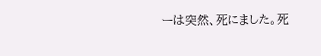ーは突然、死にました。死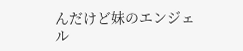んだけど妹のエンジェル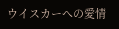ウイスカーへの愛情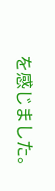を感じました。